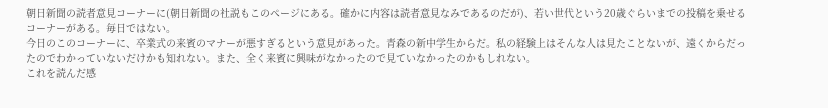朝日新聞の読者意見コーナーに(朝日新聞の社説もこのページにある。確かに内容は読者意見なみであるのだが)、若い世代という20歳ぐらいまでの投稿を乗せるコーナーがある。毎日ではない。
今日のこのコーナーに、卒業式の来賓のマナーが悪すぎるという意見があった。青森の新中学生からだ。私の経験上はそんな人は見たことないが、遠くからだったのでわかっていないだけかも知れない。また、全く来賓に興味がなかったので見ていなかったのかもしれない。
これを読んだ感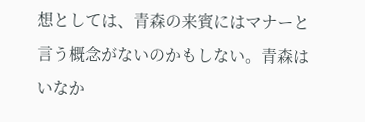想としては、青森の来賓にはマナーと言う概念がないのかもしない。青森はいなか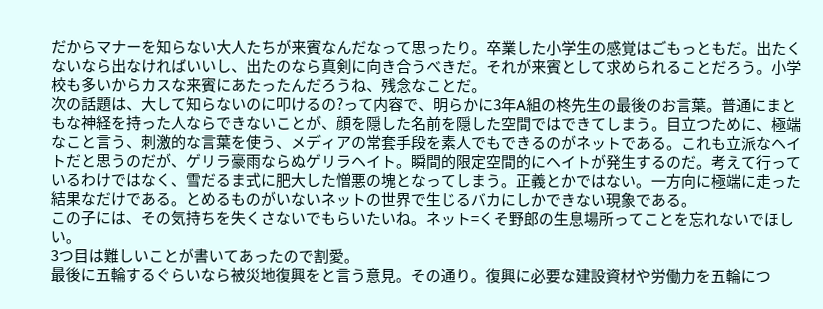だからマナーを知らない大人たちが来賓なんだなって思ったり。卒業した小学生の感覚はごもっともだ。出たくないなら出なければいいし、出たのなら真剣に向き合うべきだ。それが来賓として求められることだろう。小学校も多いからカスな来賓にあたったんだろうね、残念なことだ。
次の話題は、大して知らないのに叩けるの?って内容で、明らかに3年A組の柊先生の最後のお言葉。普通にまともな神経を持った人ならできないことが、顔を隠した名前を隠した空間ではできてしまう。目立つために、極端なこと言う、刺激的な言葉を使う、メディアの常套手段を素人でもできるのがネットである。これも立派なヘイトだと思うのだが、ゲリラ豪雨ならぬゲリラヘイト。瞬間的限定空間的にヘイトが発生するのだ。考えて行っているわけではなく、雪だるま式に肥大した憎悪の塊となってしまう。正義とかではない。一方向に極端に走った結果なだけである。とめるものがいないネットの世界で生じるバカにしかできない現象である。
この子には、その気持ちを失くさないでもらいたいね。ネット=くそ野郎の生息場所ってことを忘れないでほしい。
3つ目は難しいことが書いてあったので割愛。
最後に五輪するぐらいなら被災地復興をと言う意見。その通り。復興に必要な建設資材や労働力を五輪につ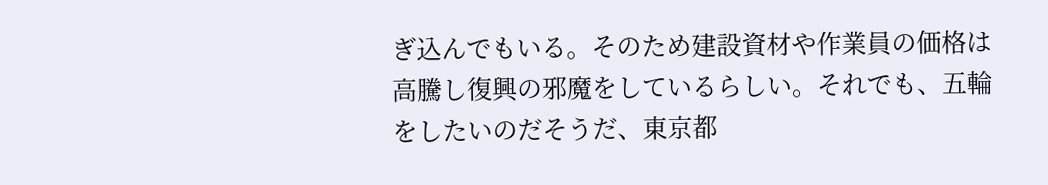ぎ込んでもいる。そのため建設資材や作業員の価格は高騰し復興の邪魔をしているらしい。それでも、五輪をしたいのだそうだ、東京都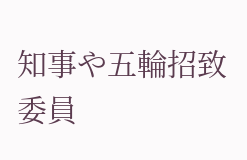知事や五輪招致委員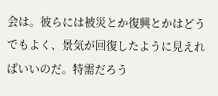会は。彼らには被災とか復興とかはどうでもよく、景気が回復したように見えればいいのだ。特需だろう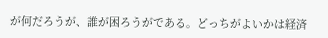が何だろうが、誰が困ろうがである。どっちがよいかは経済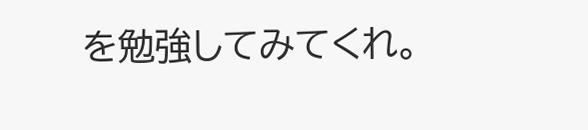を勉強してみてくれ。